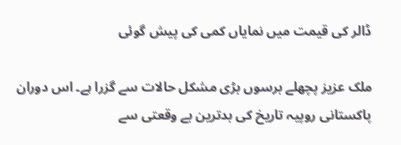ڈالر کی قیمت میں نمایاں کمی کی پیش گوئی

ملک عزیز پچھلے برسوں بڑی مشکل حالات سے گزرا ہے۔ اس دوران پاکستانی روپیہ تاریخ کی بدترین بے وقعتی سے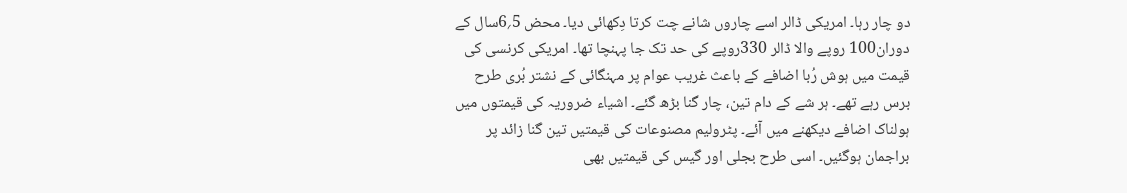دو چار رہا۔ امریکی ڈالر اسے چاروں شانے چت کرتا دِکھائی دیا۔ محض 5؍6سال کے دوران100 روپے والا ڈالر 330روپے کی حد تک جا پہنچا تھا۔ امریکی کرنسی کی قیمت میں ہوش رُبا اضافے کے باعث غریب عوام پر مہنگائی کے نشتر بُری طرح برس رہے تھے۔ ہر شے کے دام تین، چار گنا بڑھ گئے۔ اشیاء ضروریہ کی قیمتوں میں ہولناک اضافے دیکھنے میں آئے۔ پٹرولیم مصنوعات کی قیمتیں تین گنا زائد پر براجمان ہوگئیں۔ اسی طرح بجلی اور گیس کی قیمتیں بھی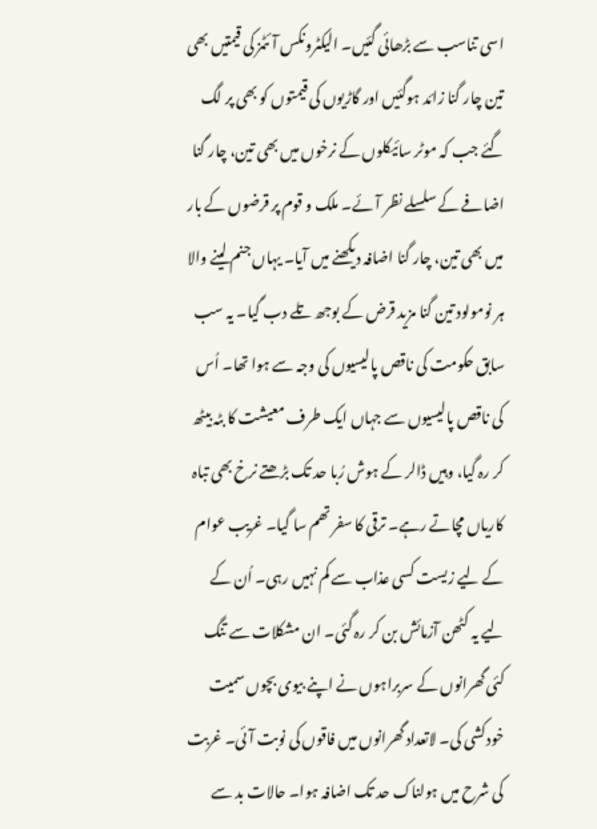اسی تناسب سے بڑھائی گئیں۔ الیکٹرونکس آئٹمز کی قیمتیں بھی تین چار گنا زائد ہوگئیں اور گاڑیوں کی قیمتوں کو بھی پر لگ گئے جب کہ موٹر سائیکلوں کے نرخوں میں بھی تین، چار گنا اضافے کے سلسلے نظر آئے۔ ملک و قوم پر قرضوں کے بار میں بھی تین، چار گنا اضافہ دیکھنے میں آیا۔ یہاں جنم لینے والا ہر نومولود تین گنا مزید قرض کے بوجھ تلے دب گیا۔ یہ سب سابق حکومت کی ناقص پالیسیوں کی وجہ سے ہوا تھا۔ اُس کی ناقص پالیسیوں سے جہاں ایک طرف معیشت کا بٹہ بیٹھ کر رہ گیا، وہیں ڈالر کے ہوش رُبا حد تک بڑھتے نرخ بھی تباہ کاریاں مچاتے رہے۔ ترقی کا سفر تھم سا گیا۔ غریب عوام کے لیے زیست کسی عذاب سے کم نہیں رہی۔ اُن کے لیے یہ کٹھن آزمائش بن کر رہ گئی۔ ان مشکلات سے تنگ کئی گھرانوں کے سربراہوں نے اپنے بیوی بچوں سمیت خودکشی کی۔ لاتعداد گھرانوں میں فاقوں کی نوبت آئی۔ غربت کی شرح میں ہولناک حد تک اضافہ ہوا۔ حالات بد سے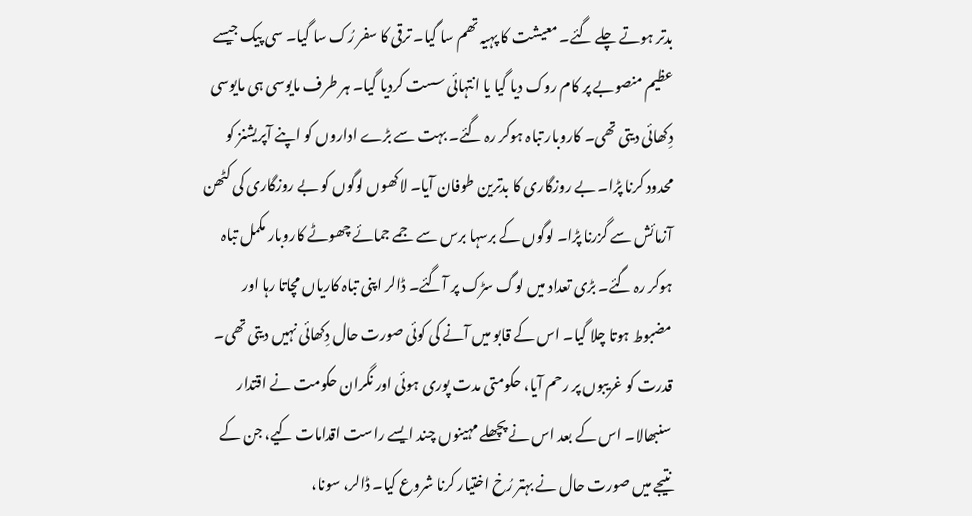بدتر ہوتے چلے گئے۔ معیشت کا پہیہ تھم سا گیا۔ ترقی کا سفر رُک سا گیا۔ سی پیک جیسے عظیم منصوبے پر کام روک دیا گیا یا انتہائی سست کردیا گیا۔ ہر طرف مایوسی ہی مایوسی دِکھائی دیتی تھی۔ کاروبار تباہ ہوکر رہ گئے۔ بہت سے بڑے اداروں کو اپنے آپریشنز کو محدود کرنا پڑا۔ بے روزگاری کا بدترین طوفان آیا۔ لاکھوں لوگوں کو بے روزگاری کی کٹھن آزمائش سے گزرنا پڑا۔ لوگوں کے برسہا برس سے جمے جمائے چھوٹے کاروبار مکمل تباہ ہوکر رہ گئے۔ بڑی تعداد میں لوگ سڑک پر آگئے۔ ڈالر اپنی تباہ کاریاں مچاتا رہا اور مضبوط ہوتا چلا گیا۔ اس کے قابو میں آنے کی کوئی صورت حال دِکھائی نہیں دیتی تھی۔ قدرت کو غریبوں پر رحم آیا، حکومتی مدت پوری ہوئی اور نگران حکومت نے اقتدار سنبھالا۔ اس کے بعد اس نے پچھلے مہینوں چند ایسے راست اقدامات کیے، جن کے نتیجے میں صورت حال نے بہتر رُخ اختیار کرنا شروع کیا۔ ڈالر، سونا،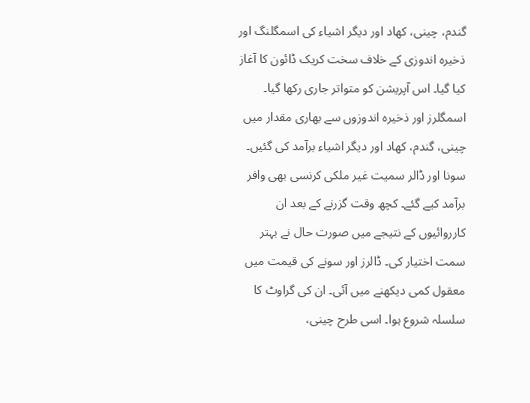گندم، چینی، کھاد اور دیگر اشیاء کی اسمگلنگ اور ذخیرہ اندوزی کے خلاف سخت کریک ڈائون کا آغاز کیا گیا۔ اس آپریشن کو متواتر جاری رکھا گیا۔ اسمگلرز اور ذخیرہ اندوزوں سے بھاری مقدار میں چینی، گندم، کھاد اور دیگر اشیاء برآمد کی گئیں۔ سونا اور ڈالر سمیت غیر ملکی کرنسی بھی وافر برآمد کیے گئے۔ کچھ وقت گزرنے کے بعد ان کارروائیوں کے نتیجے میں صورت حال نے بہتر سمت اختیار کی۔ ڈالرز اور سونے کی قیمت میں معقول کمی دیکھنے میں آئی۔ ان کی گراوٹ کا سلسلہ شروع ہوا۔ اسی طرح چینی،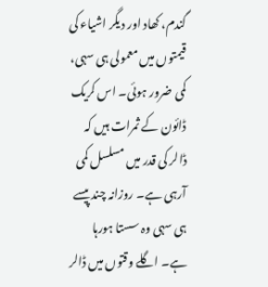گندم، کھاد اور دیگر اشیاء کی قیمتوں میں معمولی ہی سہی، کمی ضرور ہوئی۔ اس کریک ڈائون کے ثمرات ہیں کہ ڈالر کی قدر میں مسلسل کمی آرہی ہے۔ روزانہ چند پیسے ہی سہی وہ سستا ہورہا ہے۔ اگلے وقتوں میں ڈالر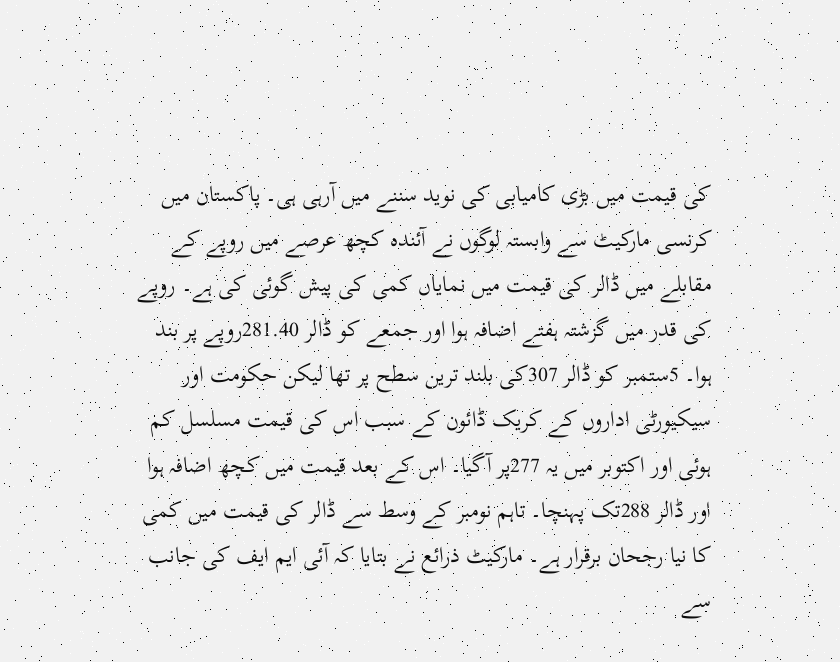کی قیمت میں بڑی کامیابی کی نوید سننے میں آرہی ہی۔ پاکستان میں کرنسی مارکیٹ سے وابستہ لوگوں نے آئندہ کچھ عرصے میں روپے کے مقابلے میں ڈالر کی قیمت میں نمایاں کمی کی پیش گوئی کی ہے۔ روپے کی قدر میں گزشتہ ہفتے اضافہ ہوا اور جمعے کو ڈالر 281.40روپے پر بند ہوا۔ 5ستمبر کو ڈالر 307کی بلند ترین سطح پر تھا لیکن حکومت اور سیکیورٹی اداروں کے کریک ڈائون کے سبب اس کی قیمت مسلسل کم ہوئی اور اکتوبر میں یہ 277پر آگیا۔ اس کے بعد قیمت میں کچھ اضافہ ہوا اور ڈالر 288تک پہنچا۔ تاہم نومبر کے وسط سے ڈالر کی قیمت میں کمی کا نیا رجحان برقرار ہے۔ مارکیٹ ذرائع نے بتایا کہ آئی ایم ایف کی جانب سے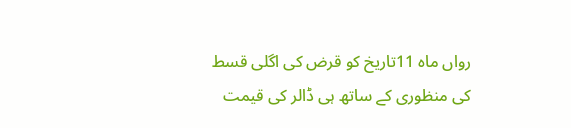رواں ماہ 11تاریخ کو قرض کی اگلی قسط کی منظوری کے ساتھ ہی ڈالر کی قیمت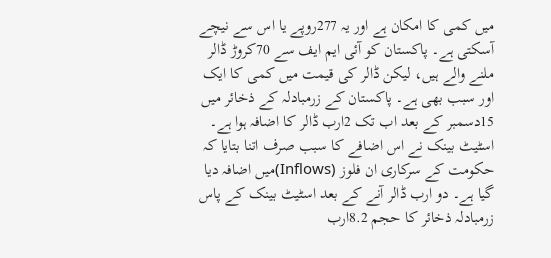میں کمی کا امکان ہے اور یہ 277روپے یا اس سے نیچے آسکتی ہے۔ پاکستان کو آئی ایم ایف سے 70کروڑ ڈالر ملنے والے ہیں، لیکن ڈالر کی قیمت میں کمی کا ایک اور سبب بھی ہے۔ پاکستان کے زرمبادلہ کے ذخائر میں 15دسمبر کے بعد اب تک 2ارب ڈالر کا اضافہ ہوا ہے۔ اسٹیٹ بینک نے اس اضافے کا سبب صرف اتنا بتایا کہ حکومت کے سرکاری ان فلوز (Inflows)میں اضافہ دیا گیا ہے۔ دو ارب ڈالر آنے کے بعد اسٹیٹ بینک کے پاس زرمبادلہ ذخائر کا حجم 8.2ارب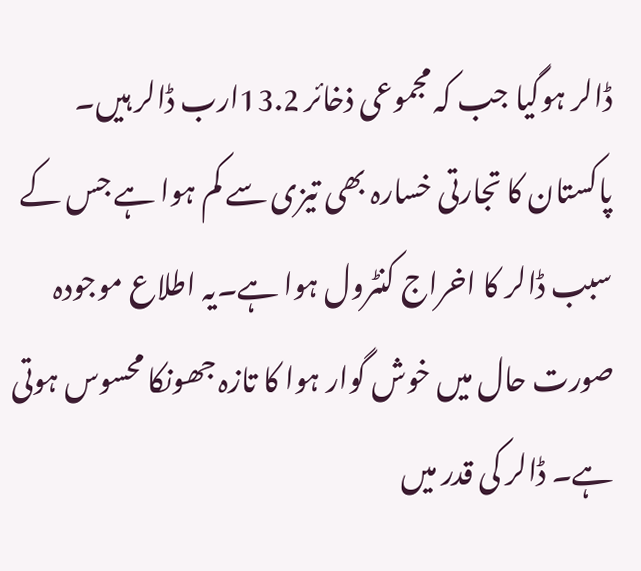ڈالر ہوگیا جب کہ مجموعی ذخائر 13.2ارب ڈالر ہیں۔ پاکستان کا تجارتی خسارہ بھی تیزی سے کم ہوا ہے جس کے سبب ڈالر کا اخراج کنٹرول ہوا ہے۔یہ اطلاع موجودہ صورت حال میں خوش گوار ہوا کا تازہ جھونکا محسوس ہوتی ہے۔ ڈالر کی قدر میں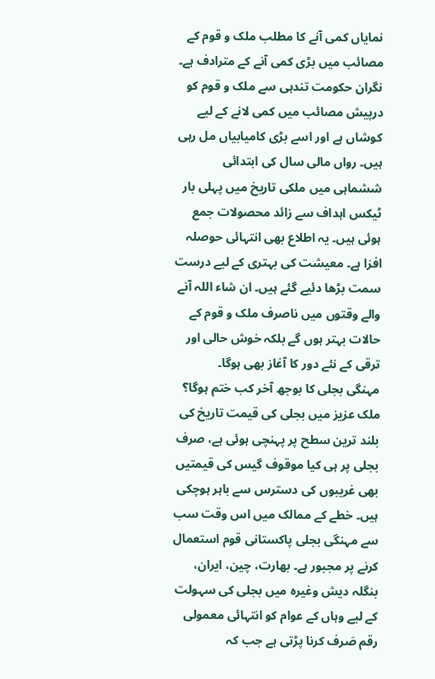نمایاں کمی آنے کا مطلب ملک و قوم کے مصائب میں بڑی کمی آنے کے مترادف ہے۔ نگران حکومت تندہی سے ملک و قوم کو درپیش مصائب میں کمی لانے کے لیے کوشاں ہے اور اسے بڑی کامیابیاں مل رہی ہیں۔ رواں مالی سال کی ابتدائی ششماہی میں ملکی تاریخ میں پہلی بار ٹیکس اہداف سے زائد محصولات جمع ہوئی ہیں۔ یہ اطلاع بھی انتہائی حوصلہ افزا ہے۔ معیشت کی بہتری کے لیے درست سمت بڑھا دئیے گئے ہیں۔ ان شاء اللہ آنے والے وقتوں میں ناصرف ملک و قوم کے حالات بہتر ہوں گے بلکہ خوش حالی اور ترقی کے نئے دور کا آغاز بھی ہوگا۔
مہنگی بجلی کا بوجھ آخر کب ختم ہوگا؟
ملک عزیز میں بجلی کی قیمت تاریخ کی بلند ترین سطح پر پہنچی ہوئی ہے، صرف بجلی پر ہی کیا موقوف گیس کی قیمتیں بھی غریبوں کی دسترس سے باہر ہوچکی ہیں۔ خطے کے ممالک میں اس وقت سب سے مہنگی بجلی پاکستانی قوم استعمال کرنے پر مجبور ہے۔ بھارت، چین، ایران، بنگلہ دیش وغیرہ میں بجلی کی سہولت کے لیے وہاں کے عوام کو انتہائی معمولی رقم صَرف کرنا پڑتی ہے جب کہ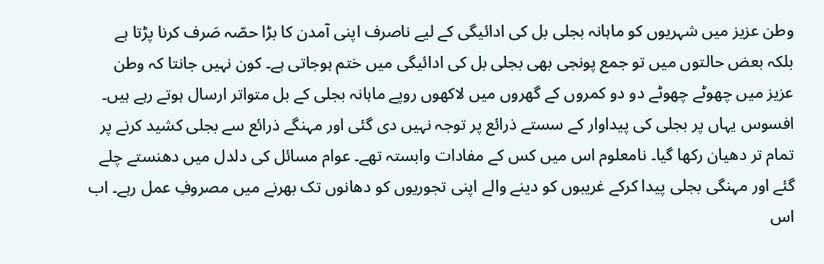وطن عزیز میں شہریوں کو ماہانہ بجلی بل کی ادائیگی کے لیے ناصرف اپنی آمدن کا بڑا حصّہ صَرف کرنا پڑتا ہے بلکہ بعض حالتوں میں تو جمع پونجی بھی بجلی بل کی ادائیگی میں ختم ہوجاتی ہے۔ کون نہیں جانتا کہ وطن عزیز میں چھوٹے چھوٹے دو دو کمروں کے گھروں میں لاکھوں روپے ماہانہ بجلی کے بل متواتر ارسال ہوتے رہے ہیں۔ افسوس یہاں پر بجلی کی پیداوار کے سستے ذرائع پر توجہ نہیں دی گئی اور مہنگے ذرائع سے بجلی کشید کرنے پر تمام تر دھیان رکھا گیا۔ نامعلوم اس میں کس کے مفادات وابستہ تھے۔ عوام مسائل کی دلدل میں دھنستے چلے گئے اور مہنگی بجلی پیدا کرکے غریبوں کو دینے والے اپنی تجوریوں کو دھانوں تک بھرنے میں مصروفِ عمل رہے۔ اب اس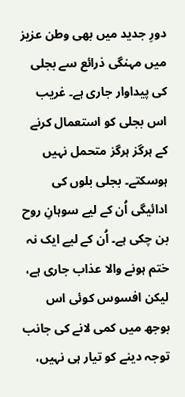دورِ جدید میں بھی وطن عزیز میں مہنگی ذرائع سے بجلی کی پیداوار جاری ہے۔ غریب اس بجلی کو استعمال کرنے کے ہرگز ہرگز متحمل نہیں ہوسکتے۔ بجلی بلوں کی ادائیگی اُن کے لیے سوہانِ روح بن چکی ہے۔ اُن کے لیے ایک نہ ختم ہونے والا عذاب جاری ہے، لیکن افسوس کوئی اس بوجھ میں کمی لانے کی جانب توجہ دینے کو تیار ہی نہیں،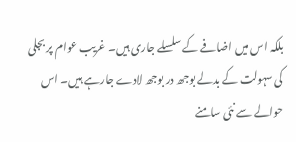بلکہ اس میں اضافے کے سلسلے جاری ہیں۔ غریب عوام پر بجلی کی سہولت کے بدلے بوجھ در بوجھ لادے جارہے ہیں۔ اس حوالے سے نئی سامنے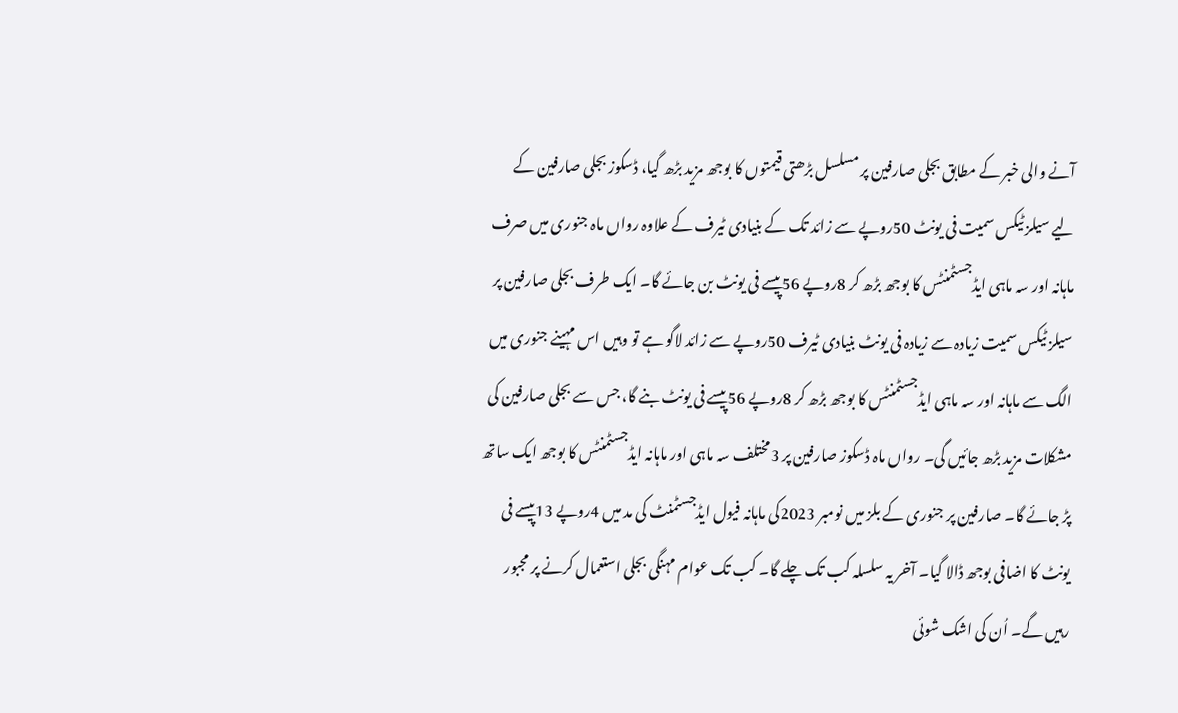آنے والی خبر کے مطابق بجلی صارفین پر مسلسل بڑھتی قیمتوں کا بوجھ مزید بڑھ گیا، ڈسکوز بجلی صارفین کے لیے سیلز ٹیکس سمیت فی یونٹ 50روپے سے زائد تک کے بنیادی ٹیرف کے علاوہ رواں ماہ جنوری میں صرف ماہانہ اور سہ ماہی ایڈجسٹمنٹس کا بوجھ بڑھ کر 8روپے 56پیسے فی یونٹ بن جائے گا۔ ایک طرف بجلی صارفین پر سیلز ٹیکس سمیت زیادہ سے زیادہ فی یونٹ بنیادی ٹیرف 50روپے سے زائد لاگو ہے تو وہیں اس مہینے جنوری میں الگ سے ماہانہ اور سہ ماہی ایڈجسٹمنٹس کا بوجھ بڑھ کر 8روپے 56پیسے فی یونٹ بنے گا، جس سے بجلی صارفین کی مشکلات مزید بڑھ جائیں گی۔ رواں ماہ ڈسکوز صارفین پر 3مختلف سہ ماہی اور ماہانہ ایڈجسٹمنٹس کا بوجھ ایک ساتھ پڑ جائے گا۔ صارفین پر جنوری کے بلز میں نومبر 2023کی ماہانہ فیول ایڈجسٹمنٹ کی مد میں 4روپے 13پیسے فی یونٹ کا اضافی بوجھ ڈالا گیا۔ آخر یہ سلسلہ کب تک چلے گا۔ کب تک عوام مہنگی بجلی استعمال کرنے پر مجبور رہیں گے۔ اُن کی اشک شوئی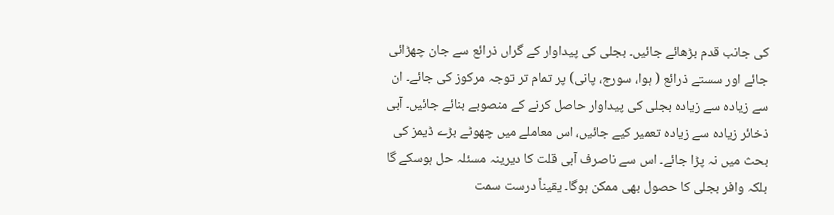کی جانب قدم بڑھائے جائیں۔ بجلی کی پیداوار کے گراں ذرائع سے جان چھڑائی جائے اور سستے ذرائع ( ہوا، سورج، پانی) پر تمام تر توجہ مرکوز کی جائے۔ ان سے زیادہ سے زیادہ بجلی کی پیداوار حاصل کرنے کے منصوبے بنائے جائیں۔ آبی ذخائر زیادہ سے زیادہ تعمیر کیے جائیں، اس معاملے میں چھوٹے بڑے ڈیمز کی بحث میں نہ پڑا جائے۔ اس سے ناصرف آبی قلت کا دیرینہ مسئلہ حل ہوسکے گا بلکہ وافر بجلی کا حصول بھی ممکن ہوگا۔ یقیناً درست سمت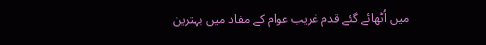میں اُٹھائے گئے قدم غریب عوام کے مفاد میں بہترین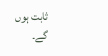ثابت ہوں گے۔